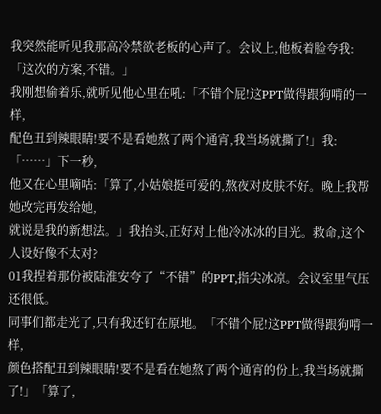我突然能听见我那高冷禁欲老板的心声了。会议上,他板着脸夸我:「这次的方案,不错。」
我刚想偷着乐,就听见他心里在吼:「不错个屁!这PPT做得跟狗啃的一样,
配色丑到辣眼睛!要不是看她熬了两个通宵,我当场就撕了!」我:「……」下一秒,
他又在心里嘀咕:「算了,小姑娘挺可爱的,熬夜对皮肤不好。晚上我帮她改完再发给她,
就说是我的新想法。」我抬头,正好对上他冷冰冰的目光。救命,这个人设好像不太对?
01我捏着那份被陆淮安夸了“不错”的PPT,指尖冰凉。会议室里气压还很低。
同事们都走光了,只有我还钉在原地。「不错个屁!这PPT做得跟狗啃一样,
颜色搭配丑到辣眼睛!要不是看在她熬了两个通宵的份上,我当场就撕了!」「算了,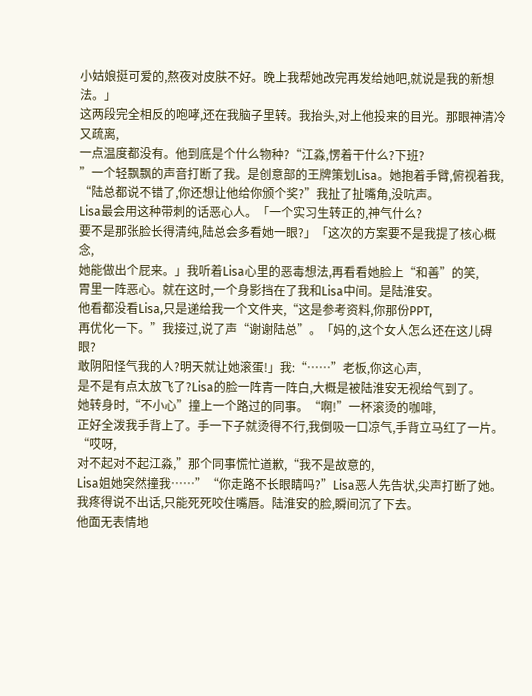小姑娘挺可爱的,熬夜对皮肤不好。晚上我帮她改完再发给她吧,就说是我的新想法。」
这两段完全相反的咆哮,还在我脑子里转。我抬头,对上他投来的目光。那眼神清冷又疏离,
一点温度都没有。他到底是个什么物种?“江淼,愣着干什么?下班?
”一个轻飘飘的声音打断了我。是创意部的王牌策划Lisa。她抱着手臂,俯视着我,
“陆总都说不错了,你还想让他给你颁个奖?”我扯了扯嘴角,没吭声。
Lisa最会用这种带刺的话恶心人。「一个实习生转正的,神气什么?
要不是那张脸长得清纯,陆总会多看她一眼?」「这次的方案要不是我提了核心概念,
她能做出个屁来。」我听着Lisa心里的恶毒想法,再看看她脸上“和善”的笑,
胃里一阵恶心。就在这时,一个身影挡在了我和Lisa中间。是陆淮安。
他看都没看Lisa,只是递给我一个文件夹,“这是参考资料,你那份PPT,
再优化一下。”我接过,说了声“谢谢陆总”。「妈的,这个女人怎么还在这儿碍眼?
敢阴阳怪气我的人?明天就让她滚蛋!」我:“……”老板,你这心声,
是不是有点太放飞了?Lisa的脸一阵青一阵白,大概是被陆淮安无视给气到了。
她转身时,“不小心”撞上一个路过的同事。“啊!”一杯滚烫的咖啡,
正好全泼我手背上了。手一下子就烫得不行,我倒吸一口凉气,手背立马红了一片。“哎呀,
对不起对不起江淼,”那个同事慌忙道歉,“我不是故意的,
Lisa姐她突然撞我……”“你走路不长眼睛吗?”Lisa恶人先告状,尖声打断了她。
我疼得说不出话,只能死死咬住嘴唇。陆淮安的脸,瞬间沉了下去。
他面无表情地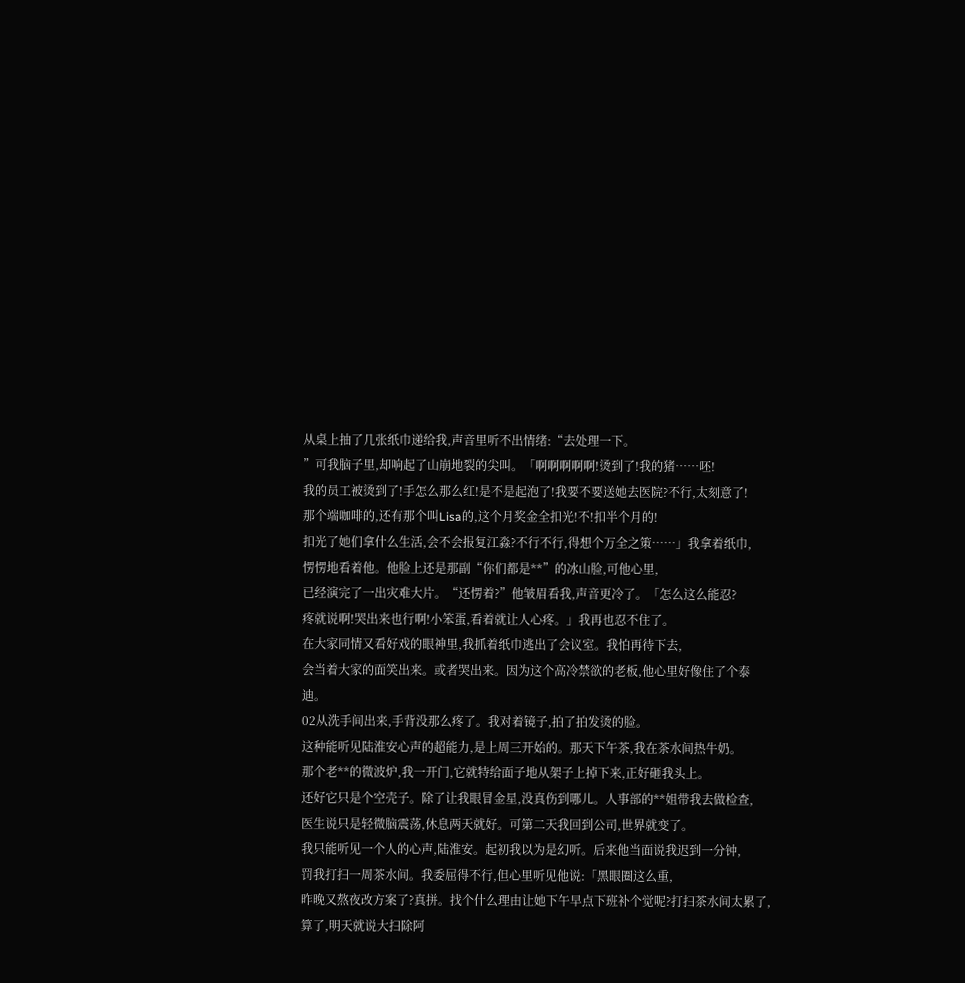从桌上抽了几张纸巾递给我,声音里听不出情绪:“去处理一下。
”可我脑子里,却响起了山崩地裂的尖叫。「啊啊啊啊啊!烫到了!我的猪……呸!
我的员工被烫到了!手怎么那么红!是不是起泡了!我要不要送她去医院?不行,太刻意了!
那个端咖啡的,还有那个叫Lisa的,这个月奖金全扣光!不!扣半个月的!
扣光了她们拿什么生活,会不会报复江淼?不行不行,得想个万全之策……」我拿着纸巾,
愣愣地看着他。他脸上还是那副“你们都是**”的冰山脸,可他心里,
已经演完了一出灾难大片。“还愣着?”他皱眉看我,声音更冷了。「怎么这么能忍?
疼就说啊!哭出来也行啊!小笨蛋,看着就让人心疼。」我再也忍不住了。
在大家同情又看好戏的眼神里,我抓着纸巾逃出了会议室。我怕再待下去,
会当着大家的面笑出来。或者哭出来。因为这个高冷禁欲的老板,他心里好像住了个泰迪。
02从洗手间出来,手背没那么疼了。我对着镜子,拍了拍发烫的脸。
这种能听见陆淮安心声的超能力,是上周三开始的。那天下午茶,我在茶水间热牛奶。
那个老**的微波炉,我一开门,它就特给面子地从架子上掉下来,正好砸我头上。
还好它只是个空壳子。除了让我眼冒金星,没真伤到哪儿。人事部的**姐带我去做检查,
医生说只是轻微脑震荡,休息两天就好。可第二天我回到公司,世界就变了。
我只能听见一个人的心声,陆淮安。起初我以为是幻听。后来他当面说我迟到一分钟,
罚我打扫一周茶水间。我委屈得不行,但心里听见他说:「黑眼圈这么重,
昨晚又熬夜改方案了?真拼。找个什么理由让她下午早点下班补个觉呢?打扫茶水间太累了,
算了,明天就说大扫除阿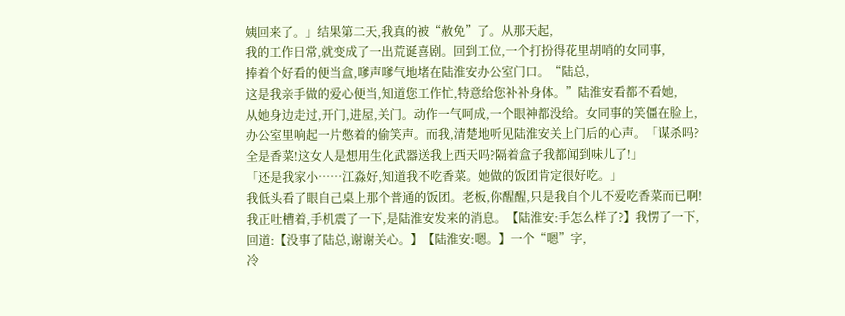姨回来了。」结果第二天,我真的被“赦免”了。从那天起,
我的工作日常,就变成了一出荒诞喜剧。回到工位,一个打扮得花里胡哨的女同事,
捧着个好看的便当盒,嗲声嗲气地堵在陆淮安办公室门口。“陆总,
这是我亲手做的爱心便当,知道您工作忙,特意给您补补身体。”陆淮安看都不看她,
从她身边走过,开门,进屋,关门。动作一气呵成,一个眼神都没给。女同事的笑僵在脸上,
办公室里响起一片憋着的偷笑声。而我,清楚地听见陆淮安关上门后的心声。「谋杀吗?
全是香菜!这女人是想用生化武器送我上西天吗?隔着盒子我都闻到味儿了!」
「还是我家小……江淼好,知道我不吃香菜。她做的饭团肯定很好吃。」
我低头看了眼自己桌上那个普通的饭团。老板,你醒醒,只是我自个儿不爱吃香菜而已啊!
我正吐槽着,手机震了一下,是陆淮安发来的消息。【陆淮安:手怎么样了?】我愣了一下,
回道:【没事了陆总,谢谢关心。】【陆淮安:嗯。】一个“嗯”字,
冷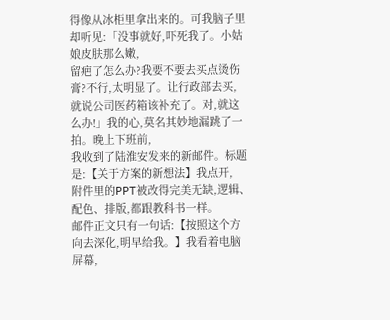得像从冰柜里拿出来的。可我脑子里却听见:「没事就好,吓死我了。小姑娘皮肤那么嫩,
留疤了怎么办?我要不要去买点烫伤膏?不行,太明显了。让行政部去买,
就说公司医药箱该补充了。对,就这么办!」我的心,莫名其妙地漏跳了一拍。晚上下班前,
我收到了陆淮安发来的新邮件。标题是:【关于方案的新想法】我点开,
附件里的PPT被改得完美无缺,逻辑、配色、排版,都跟教科书一样。
邮件正文只有一句话:【按照这个方向去深化,明早给我。】我看着电脑屏幕,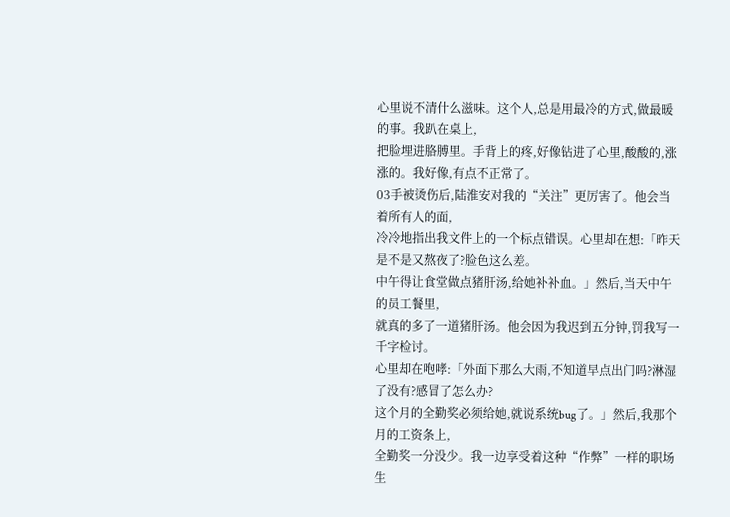心里说不清什么滋味。这个人,总是用最冷的方式,做最暖的事。我趴在桌上,
把脸埋进胳膊里。手背上的疼,好像钻进了心里,酸酸的,涨涨的。我好像,有点不正常了。
03手被烫伤后,陆淮安对我的“关注”更厉害了。他会当着所有人的面,
冷冷地指出我文件上的一个标点错误。心里却在想:「昨天是不是又熬夜了?脸色这么差。
中午得让食堂做点猪肝汤,给她补补血。」然后,当天中午的员工餐里,
就真的多了一道猪肝汤。他会因为我迟到五分钟,罚我写一千字检讨。
心里却在咆哮:「外面下那么大雨,不知道早点出门吗?淋湿了没有?感冒了怎么办?
这个月的全勤奖必须给她,就说系统bug了。」然后,我那个月的工资条上,
全勤奖一分没少。我一边享受着这种“作弊”一样的职场生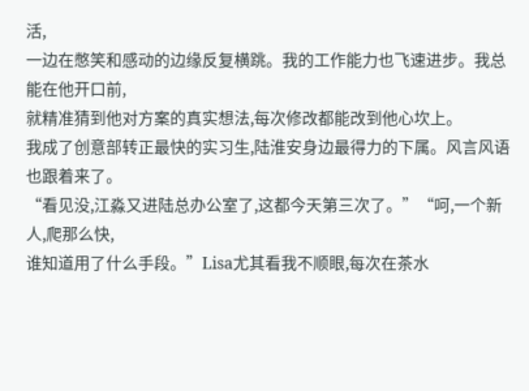活,
一边在憋笑和感动的边缘反复横跳。我的工作能力也飞速进步。我总能在他开口前,
就精准猜到他对方案的真实想法,每次修改都能改到他心坎上。
我成了创意部转正最快的实习生,陆淮安身边最得力的下属。风言风语也跟着来了。
“看见没,江淼又进陆总办公室了,这都今天第三次了。”“呵,一个新人,爬那么快,
谁知道用了什么手段。”Lisa尤其看我不顺眼,每次在茶水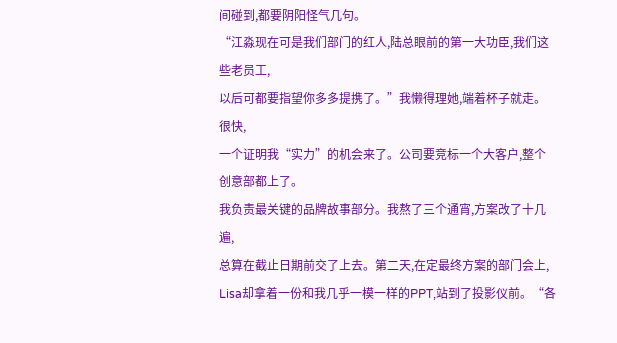间碰到,都要阴阳怪气几句。
“江淼现在可是我们部门的红人,陆总眼前的第一大功臣,我们这些老员工,
以后可都要指望你多多提携了。”我懒得理她,端着杯子就走。很快,
一个证明我“实力”的机会来了。公司要竞标一个大客户,整个创意部都上了。
我负责最关键的品牌故事部分。我熬了三个通宵,方案改了十几遍,
总算在截止日期前交了上去。第二天,在定最终方案的部门会上,
Lisa却拿着一份和我几乎一模一样的PPT,站到了投影仪前。“各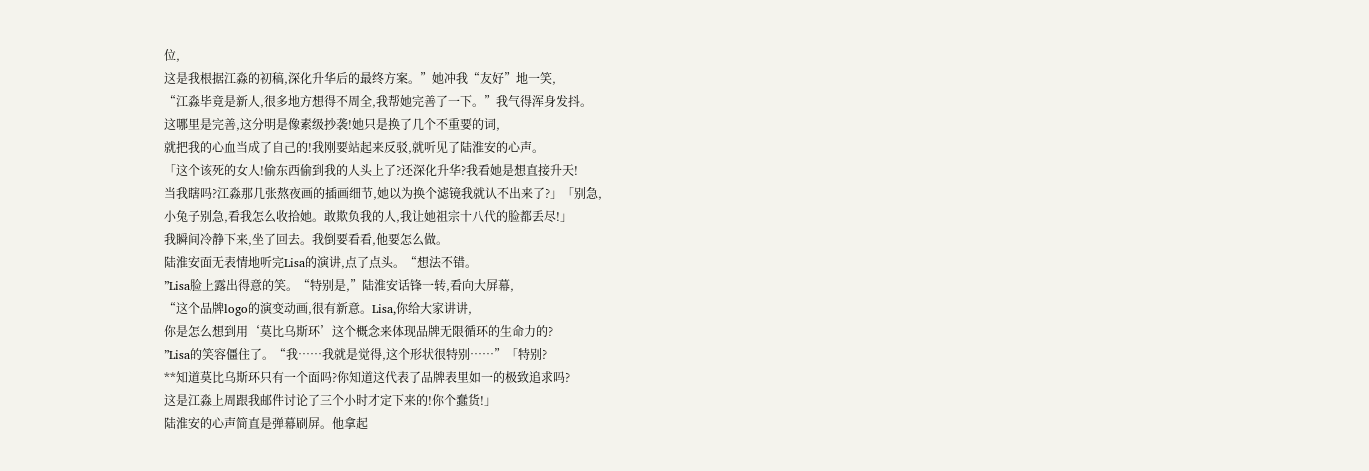位,
这是我根据江淼的初稿,深化升华后的最终方案。”她冲我“友好”地一笑,
“江淼毕竟是新人,很多地方想得不周全,我帮她完善了一下。”我气得浑身发抖。
这哪里是完善,这分明是像素级抄袭!她只是换了几个不重要的词,
就把我的心血当成了自己的!我刚要站起来反驳,就听见了陆淮安的心声。
「这个该死的女人!偷东西偷到我的人头上了?还深化升华?我看她是想直接升天!
当我瞎吗?江淼那几张熬夜画的插画细节,她以为换个滤镜我就认不出来了?」「别急,
小兔子别急,看我怎么收拾她。敢欺负我的人,我让她祖宗十八代的脸都丢尽!」
我瞬间冷静下来,坐了回去。我倒要看看,他要怎么做。
陆淮安面无表情地听完Lisa的演讲,点了点头。“想法不错。
”Lisa脸上露出得意的笑。“特别是,”陆淮安话锋一转,看向大屏幕,
“这个品牌logo的演变动画,很有新意。Lisa,你给大家讲讲,
你是怎么想到用‘莫比乌斯环’这个概念来体现品牌无限循环的生命力的?
”Lisa的笑容僵住了。“我……我就是觉得,这个形状很特别……”「特别?
**知道莫比乌斯环只有一个面吗?你知道这代表了品牌表里如一的极致追求吗?
这是江淼上周跟我邮件讨论了三个小时才定下来的!你个蠢货!」
陆淮安的心声简直是弹幕刷屏。他拿起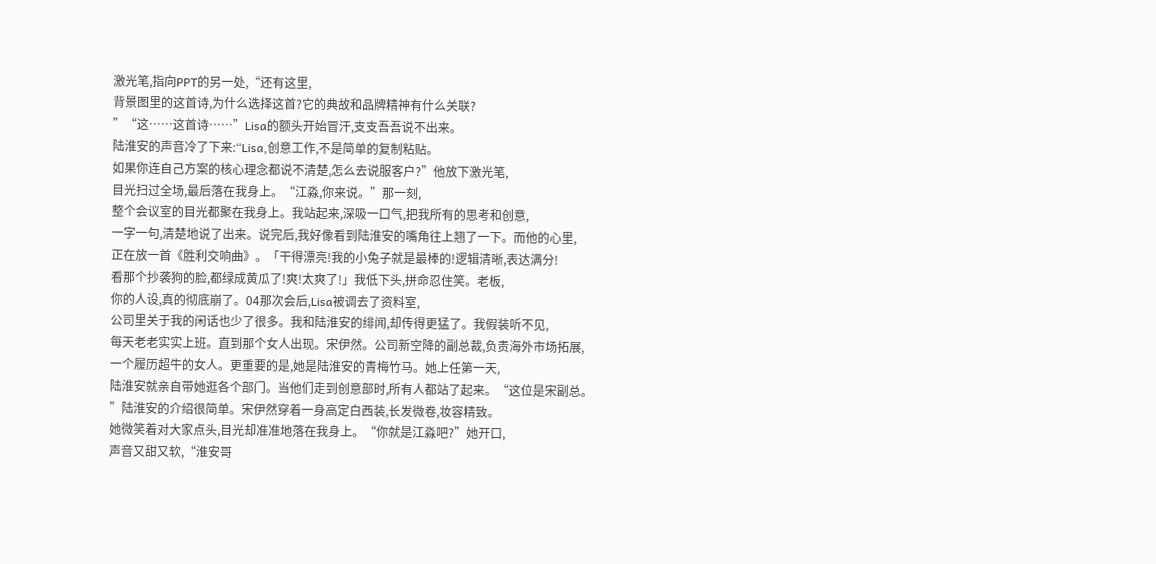激光笔,指向PPT的另一处,“还有这里,
背景图里的这首诗,为什么选择这首?它的典故和品牌精神有什么关联?
”“这……这首诗……”Lisa的额头开始冒汗,支支吾吾说不出来。
陆淮安的声音冷了下来:“Lisa,创意工作,不是简单的复制粘贴。
如果你连自己方案的核心理念都说不清楚,怎么去说服客户?”他放下激光笔,
目光扫过全场,最后落在我身上。“江淼,你来说。”那一刻,
整个会议室的目光都聚在我身上。我站起来,深吸一口气,把我所有的思考和创意,
一字一句,清楚地说了出来。说完后,我好像看到陆淮安的嘴角往上翘了一下。而他的心里,
正在放一首《胜利交响曲》。「干得漂亮!我的小兔子就是最棒的!逻辑清晰,表达满分!
看那个抄袭狗的脸,都绿成黄瓜了!爽!太爽了!」我低下头,拼命忍住笑。老板,
你的人设,真的彻底崩了。04那次会后,Lisa被调去了资料室,
公司里关于我的闲话也少了很多。我和陆淮安的绯闻,却传得更猛了。我假装听不见,
每天老老实实上班。直到那个女人出现。宋伊然。公司新空降的副总裁,负责海外市场拓展,
一个履历超牛的女人。更重要的是,她是陆淮安的青梅竹马。她上任第一天,
陆淮安就亲自带她逛各个部门。当他们走到创意部时,所有人都站了起来。“这位是宋副总。
”陆淮安的介绍很简单。宋伊然穿着一身高定白西装,长发微卷,妆容精致。
她微笑着对大家点头,目光却准准地落在我身上。“你就是江淼吧?”她开口,
声音又甜又软,“淮安哥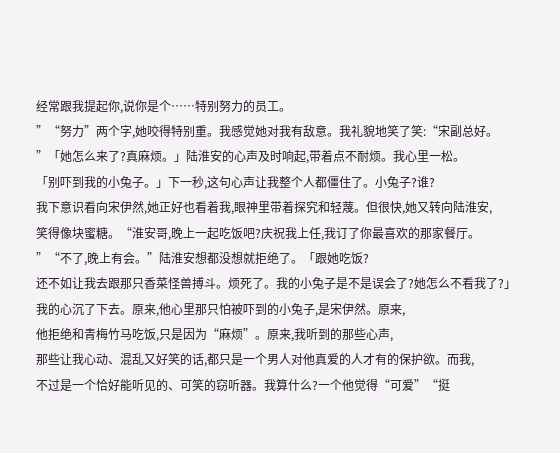经常跟我提起你,说你是个……特别努力的员工。
”“努力”两个字,她咬得特别重。我感觉她对我有敌意。我礼貌地笑了笑:“宋副总好。
”「她怎么来了?真麻烦。」陆淮安的心声及时响起,带着点不耐烦。我心里一松。
「别吓到我的小兔子。」下一秒,这句心声让我整个人都僵住了。小兔子?谁?
我下意识看向宋伊然,她正好也看着我,眼神里带着探究和轻蔑。但很快,她又转向陆淮安,
笑得像块蜜糖。“淮安哥,晚上一起吃饭吧?庆祝我上任,我订了你最喜欢的那家餐厅。
”“不了,晚上有会。”陆淮安想都没想就拒绝了。「跟她吃饭?
还不如让我去跟那只香菜怪兽搏斗。烦死了。我的小兔子是不是误会了?她怎么不看我了?」
我的心沉了下去。原来,他心里那只怕被吓到的小兔子,是宋伊然。原来,
他拒绝和青梅竹马吃饭,只是因为“麻烦”。原来,我听到的那些心声,
那些让我心动、混乱又好笑的话,都只是一个男人对他真爱的人才有的保护欲。而我,
不过是一个恰好能听见的、可笑的窃听器。我算什么?一个他觉得“可爱”“挺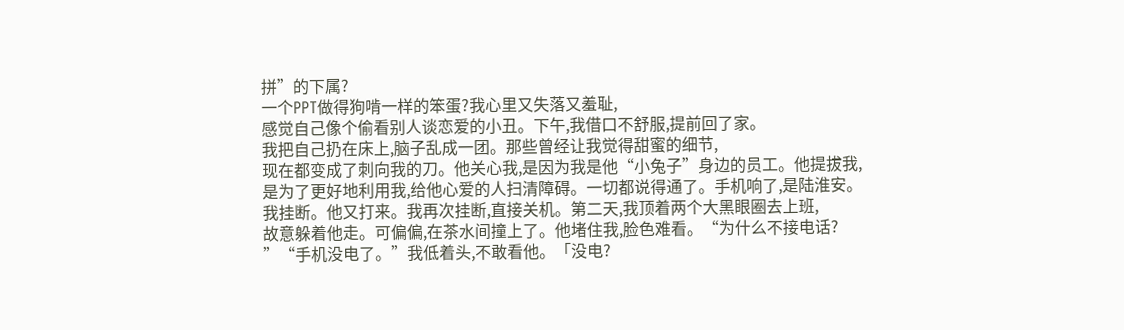拼”的下属?
一个PPT做得狗啃一样的笨蛋?我心里又失落又羞耻,
感觉自己像个偷看别人谈恋爱的小丑。下午,我借口不舒服,提前回了家。
我把自己扔在床上,脑子乱成一团。那些曾经让我觉得甜蜜的细节,
现在都变成了刺向我的刀。他关心我,是因为我是他“小兔子”身边的员工。他提拔我,
是为了更好地利用我,给他心爱的人扫清障碍。一切都说得通了。手机响了,是陆淮安。
我挂断。他又打来。我再次挂断,直接关机。第二天,我顶着两个大黑眼圈去上班,
故意躲着他走。可偏偏,在茶水间撞上了。他堵住我,脸色难看。“为什么不接电话?
”“手机没电了。”我低着头,不敢看他。「没电?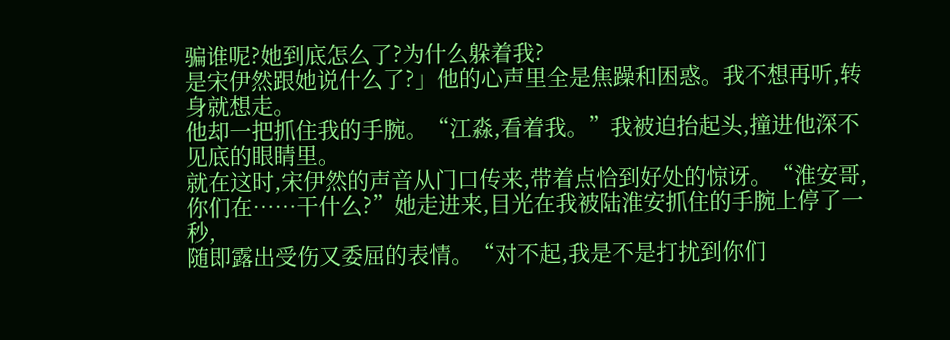骗谁呢?她到底怎么了?为什么躲着我?
是宋伊然跟她说什么了?」他的心声里全是焦躁和困惑。我不想再听,转身就想走。
他却一把抓住我的手腕。“江淼,看着我。”我被迫抬起头,撞进他深不见底的眼睛里。
就在这时,宋伊然的声音从门口传来,带着点恰到好处的惊讶。“淮安哥,
你们在……干什么?”她走进来,目光在我被陆淮安抓住的手腕上停了一秒,
随即露出受伤又委屈的表情。“对不起,我是不是打扰到你们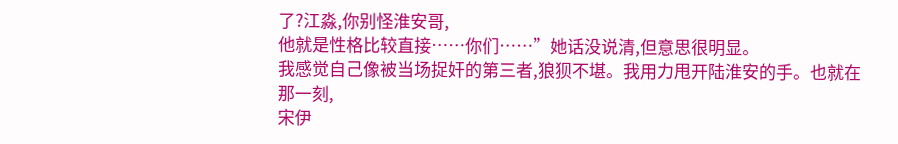了?江淼,你别怪淮安哥,
他就是性格比较直接……你们……”她话没说清,但意思很明显。
我感觉自己像被当场捉奸的第三者,狼狈不堪。我用力甩开陆淮安的手。也就在那一刻,
宋伊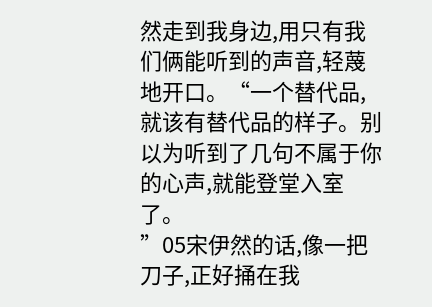然走到我身边,用只有我们俩能听到的声音,轻蔑地开口。“一个替代品,
就该有替代品的样子。别以为听到了几句不属于你的心声,就能登堂入室了。
”05宋伊然的话,像一把刀子,正好捅在我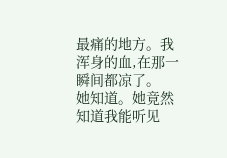最痛的地方。我浑身的血,在那一瞬间都凉了。
她知道。她竟然知道我能听见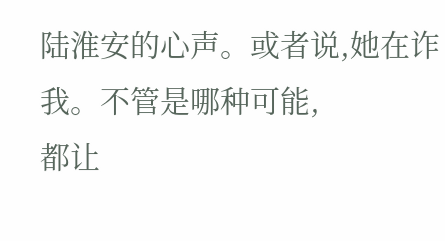陆淮安的心声。或者说,她在诈我。不管是哪种可能,
都让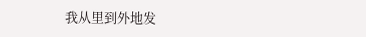我从里到外地发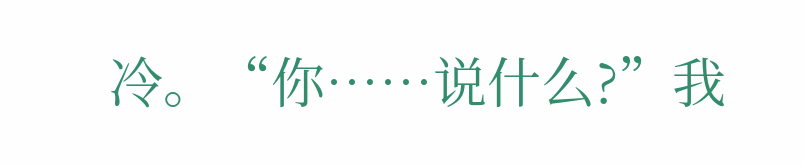冷。“你……说什么?”我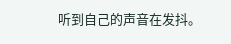听到自己的声音在发抖。